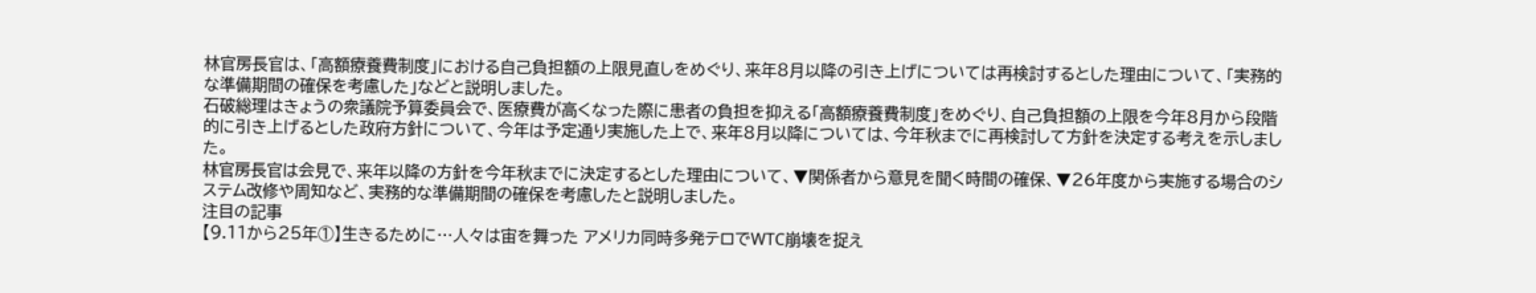林官房長官は、「高額療養費制度」における自己負担額の上限見直しをめぐり、来年8月以降の引き上げについては再検討するとした理由について、「実務的な準備期間の確保を考慮した」などと説明しました。
石破総理はきょうの衆議院予算委員会で、医療費が高くなった際に患者の負担を抑える「高額療養費制度」をめぐり、自己負担額の上限を今年8月から段階的に引き上げるとした政府方針について、今年は予定通り実施した上で、来年8月以降については、今年秋までに再検討して方針を決定する考えを示しました。
林官房長官は会見で、来年以降の方針を今年秋までに決定するとした理由について、▼関係者から意見を聞く時間の確保、▼26年度から実施する場合のシステム改修や周知など、実務的な準備期間の確保を考慮したと説明しました。
注目の記事
【9.11から25年①】生きるために…人々は宙を舞った アメリカ同時多発テロでWTC崩壊を捉え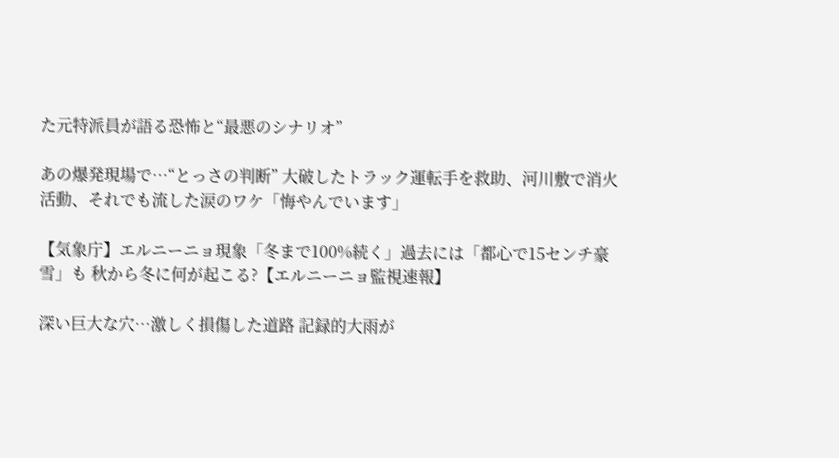た元特派員が語る恐怖と“最悪のシナリオ”

あの爆発現場で…“とっさの判断” 大破したトラック運転手を救助、河川敷で消火活動、それでも流した涙のワケ「悔やんでいます」

【気象庁】エルニーニョ現象「冬まで100%続く」過去には「都心で15センチ豪雪」も 秋から冬に何が起こる?【エルニーニョ監視速報】

深い巨大な穴…激しく損傷した道路 記録的大雨が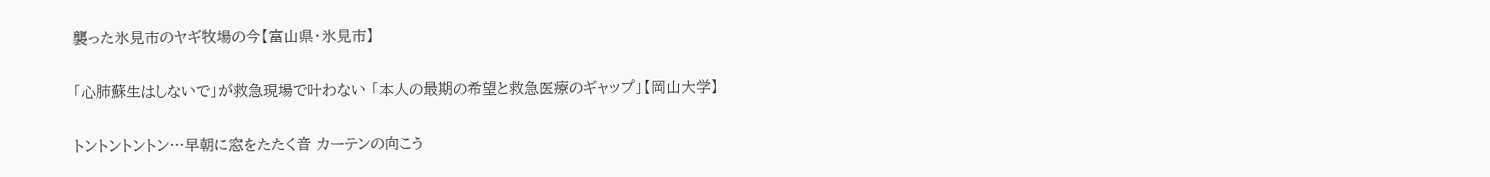襲った氷見市のヤギ牧場の今【富山県・氷見市】

「心肺蘇生はしないで」が救急現場で叶わない 「本人の最期の希望と救急医療のギャップ」【岡山大学】

トントントントン…早朝に窓をたたく音 カーテンの向こう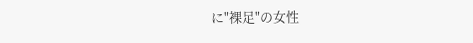に"裸足"の女性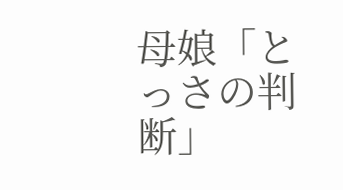母娘「とっさの判断」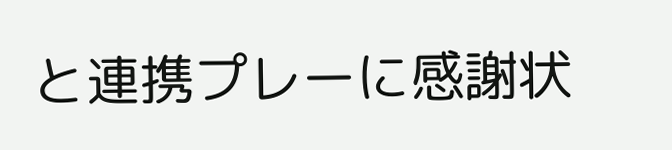と連携プレーに感謝状